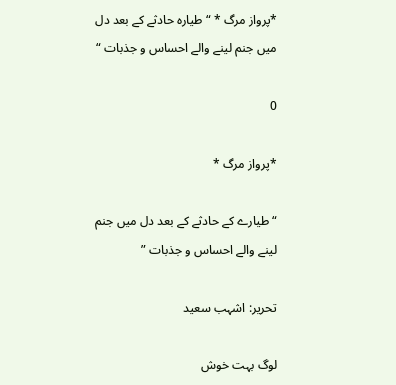*پرواز مرگ * “طیارہ حادثے کے بعد دل میں جنم لینے والے احساس و جذبات “

0

*پرواز مرگ *

“طیارے کے حادثے کے بعد دل میں جنم لینے والے احساس و جذبات ”

تحریر: اشہب سعید

لوگ بہت خوش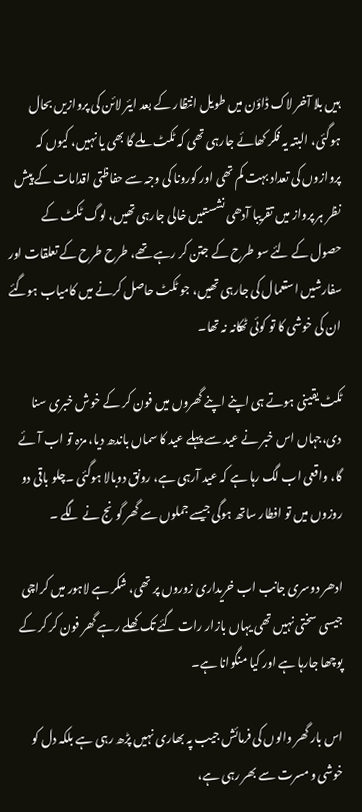ہیں بلا آخر لاک ڈاؤن میں طویل انتظار کے بعد ایئر لائن کی پروازیں بحال ہوگئی، البتہ یہ فکر کھائے جارہی تھی کہ ٹکٹ ملے گا بھی یا نہیں، کیوں کہ پروازوں کی تعداد بہت کم تھی اور کورونا کی وجہ سے حفاظتی اقدامات کے پیش نظر ہر پرواز میں تقریبا آدھی نشستںیں خالی جارہی تھیں، لوگ ٹکٹ کے حصول کے لئے سو طرح کے جتن کر رہے تھے، طرح طرح کے تعلقات اور سفارشیں استعمال کی جارہی تھیں، جو ٹکٹ حاصل کرنے میں کامیاب ہوگئے ان کی خوشی کا تو کوئی ٹھکانہ نہ تھا۔

ٹکٹ یقینی ہوتے ہی اپنے اپنے گھروں میں فون کر کے خوش خبری سنا دی،جہاں اس خبر نے عید سے پہلے عید کا سماں باندھ دیا، مزہ تو اب آئے گا، واقعی اب لگ رہا ہے کہ عید آرہی ہے، رونق دوبالا ہوگئی ۔چلو باقی دو روزوں میں تو افطار ساتھ ہوگی جیسے جملوں سے گھر گونج نے لگے ۔

ادھر دوسری جانب اب خریداری زوروں پر تھی، شکر ہے لاہور میں کراچی جیسی سختی نہیں تھی یہاں بازار رات گئے تک کھلے رہے گھر فون کر کر کے پوچھا جارہا ہے اور کیا منگوانا ہے۔

اس بار گھر والوں کی فرمائش جیب پہ بھاری نہیں پڑھ رہی ہے بلکہ دل کو خوشی و مسرت سے بھر رہی ہے،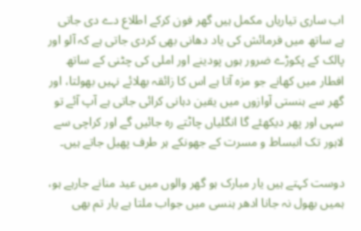اب ساری تیاریاں مکمل ہیں گھر فون کرکے اطلاع دے دی جاتی ہے ساتھ میں فرمائش کی یاد دھانی بھی کردی جاتی ہے کہ آلو اور پالک کے پکوڑے ضرور ہوں پودینے اور املی کی چٹنی کے ساتھ افطار میں کھانے جو مزہ آتا ہے اس کا زائقہ بھلائے نہیں بھولتا، اور گھر سے ہنستی آوازوں میں یقین دہانی کرائی جاتی ہے آپ آئے تو سہی اور پھر دیکھئے گا انگلیاں چاٹتے رہ جائیں گے اور کراچی سے لاہور تک انبساط و مسرت کے جھونکے ہر طرف پھیل جاتے ہیں۔

دوست کہتے ہیں یار مبارک ہو گھر والوں میں عید منانے جارہے ہو، ہمیں بھول نہ جانا ادھر ہنسی میں جواب ملتا ہے یار تم بھی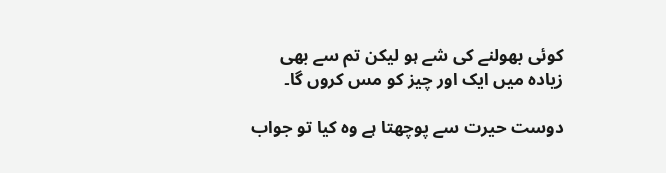کوئی بھولنے کی شے ہو لیکن تم سے بھی زیادہ میں ایک اور چیز کو مس کروں گا۔

دوست حیرت سے پوچھتا ہے وہ کیا تو جواب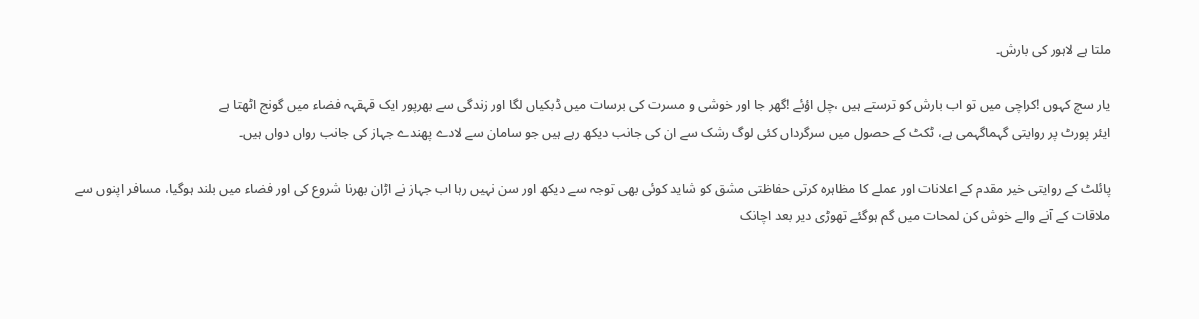ملتا ہے لاہور کی بارش۔

یار سچ کہوں !کراچی میں تو اب بارش کو ترستے ہیں ،چل اؤئے !گھر جا اور خوشی و مسرت کی برسات میں ڈبکیاں لگا اور زندگی سے بھرپور ایک قہقہہ فضاء میں گونج اٹھتا ہے
ایئر پورٹ پر روایتی گہماگہمی ہے، ٹکٹ کے حصول میں سرگرداں کئی لوگ رشک سے ان کی جانب دیکھ رہے ہیں جو سامان سے لادے پھندے جہاز کی جانب رواں دواں ہیں۔

پائلٹ کے روایتی خیر مقدم کے اعلانات اور عملے کا مظاہرہ کرتی حفاظتی مشق کو شاید کوئی بھی توجہ سے دیکھ اور سن نہیں رہا اب جہاز نے اڑان بھرنا شروع کی اور فضاء میں بلند ہوگیا، مسافر اپنوں سے ملاقات کے آنے والے خوش کن لمحات میں گم ہوگئے تھوڑی دیر بعد اچانک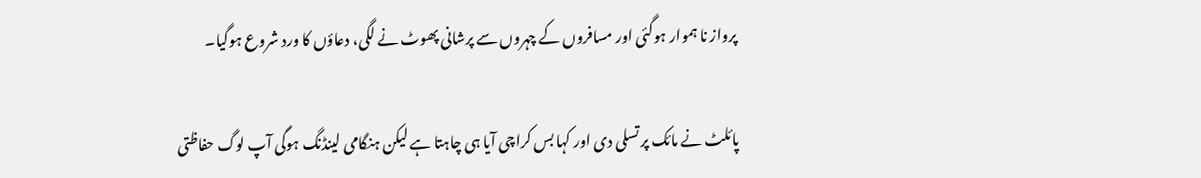پرواز نا ہموار ہوگئی اور مسافروں کے چہروں سے پرشانی پھوٹ نے لگی، دعاؤں کا ورد شروع ہوگیا۔

پائلٹ نے مائک پر تسلی دی اور کہا بس کراچی آیا ہی چاہتا ہے لیکن ہنگامی لینڈنگ ہوگی آپ لوگ حفاظتی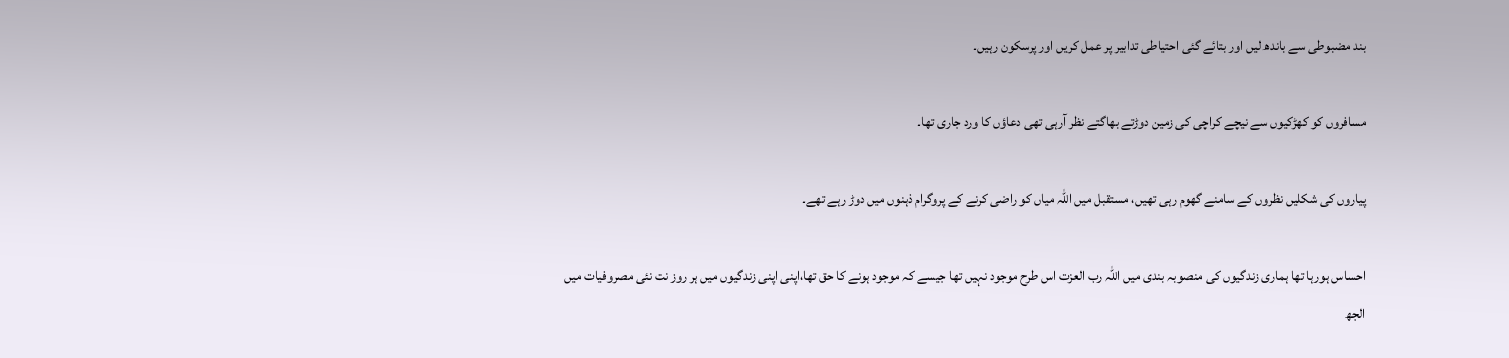بند مضبوطی سے باندھ لیں اور بتائے گئی احتیاطی تدابیر پر عمل کریں اور پرسکون رہیں۔

مسافروں کو کھڑکیوں سے نیچے کراچی کی زمین دوڑتے بھاگتے نظر آرہی تھی دعاؤں کا ورد جاری تھا۔

پیاروں کی شکلیں نظروں کے سامنے گھوم رہی تھیں، مستقبل میں اللہ میاں کو راضی کرنے کے پروگرام ذہنوں میں دوڑ رہے تھے۔

احساس ہورہا تھا ہماری زندگیوں کی منصوبہ بندی میں اللہ رب العزت اس طرح موجود نہیں تھا جیسے کہ موجود ہونے کا حق تھا،اپنی اپنی زندگیوں میں ہر روز نت نئی مصروفیات میں الجھ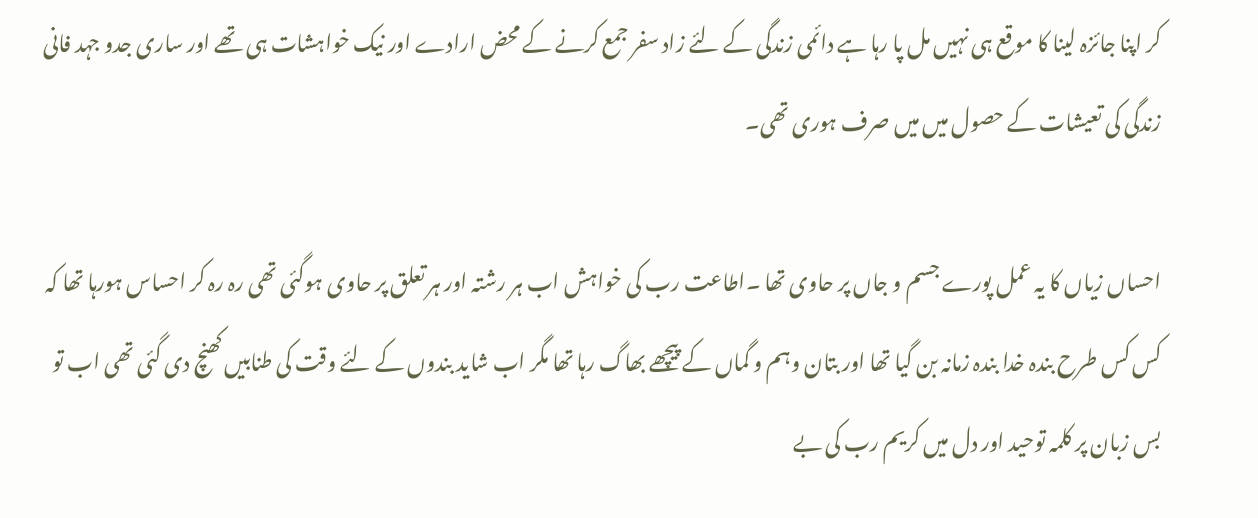کر اپنا جائزہ لینا کا موقع ہی نہیں مل پا رہا ہے دائمی زندگی کے لئے زاد سفر جمع کرنے کے محض ارادے اور نیک خواہشات ہی تھے اور ساری جدو جہد فانی زندگی کی تعیشات کے حصول میں میں صرف ہوری تھی۔

احساں زیاں کا یہ عمل پورے جسم و جاں پر حاوی تھا ۔اطاعت رب کی خواہش اب ہر رشتہ اور ہر تعلق پر حاوی ہوگئی تھی رہ رہ کر احساس ہورہا تھا کہ کس کس طرح بندہ خدا بندہ زمانہ بن گیا تھا اور بتان وہم و گماں کے پیچھے بھاگ رہا تھا مگر اب شاید بندوں کے لئے وقت کی طنابیں کھنچ دی گئی تھی اب تو بس زبان پر کلمہ توحید اور دل میں کریم رب کی بے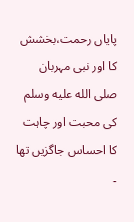پایاں رحمت،بخشش کا اور نبی مہربان صلى الله عليه وسلم کی محبت اور چاہت کا احساس جاگزیں تھا ۔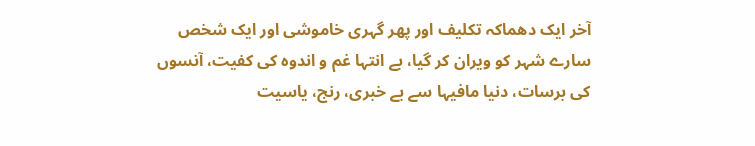آخر ایک دھماکہ تکلیف اور پھر گہری خاموشی اور ایک شخص سارے شہر کو ویران کر گیا، بے انتہا غم و اندوہ کی کفیت، آنسوں کی برسات، دنیا مافیہا سے بے خبری، رنج، یاسیت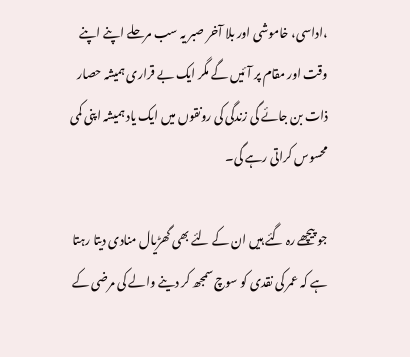،اداسی، خاموشی اور بلا آخر صبر یہ سب مرحلے اپنے اپنے وقت اور مقام پر آئیں گے مگر ایک بے قراری ہمیشہ حصار ذات بن جائے گی زندگی کی رونقوں میں ایک یاد ہمیشہ اپنی کمی محسوس کراتی رہے گی۔

جو پیچھے رہ گئے ہیں ان کے لئے بھی گھڑیال منادی دیتا رہتا ہے کہ عمر کی نقدی کو سوچ سمجھ کر دینے والے کی مرضی کے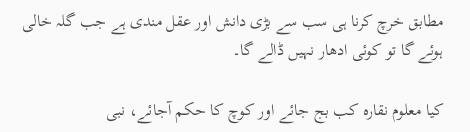مطابق خرچ کرنا ہی سب سے بڑی دانش اور عقل مندی ہے جب گلہ خالی ہوئے گا تو کوئی ادھار نہیں ڈالے گا۔

کیا معلوم نقارہ کب بج جائے اور کوچ کا حکم آجائے، نبی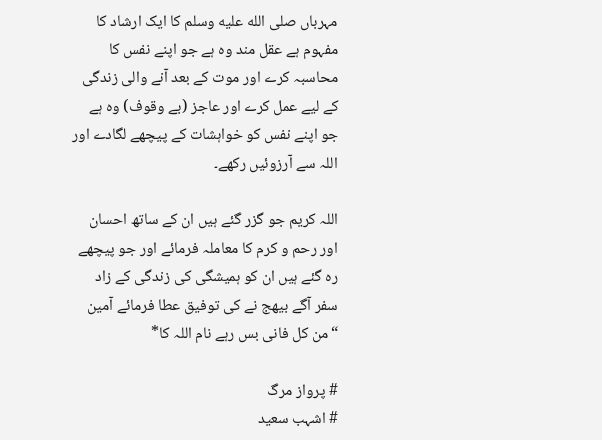مہرباں صلى الله عليه وسلم کا ایک ارشاد کا مفہوم ہے عقل مند وہ ہے جو اپنے نفس کا محاسبہ کرے اور موت کے بعد آنے والی زندگی کے لیے عمل کرے اور عاجز (بے وقوف) وہ ہے جو اپنے نفس کو خواہشات کے پیچھے لگادے اور اللہ سے آرزوئیں رکھے۔

اللہ کریم جو گزر گئے ہیں ان کے ساتھ احسان اور رحم و کرم کا معاملہ فرمائے اور جو پیچھے رہ گئے ہیں ان کو ہمیشگی کی زندگی کے زاد سفر آگے بیھج نے کی توفیق عطا فرمائے آمین
“من کل فانی بس رہے نام اللہ کا*

# پرواز مرگ
# اشہب سعید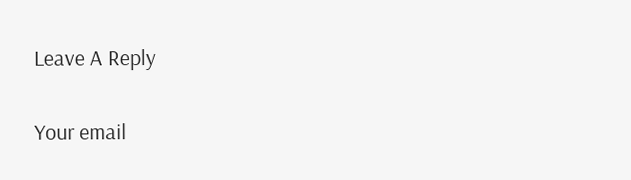Leave A Reply

Your email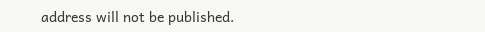address will not be published.